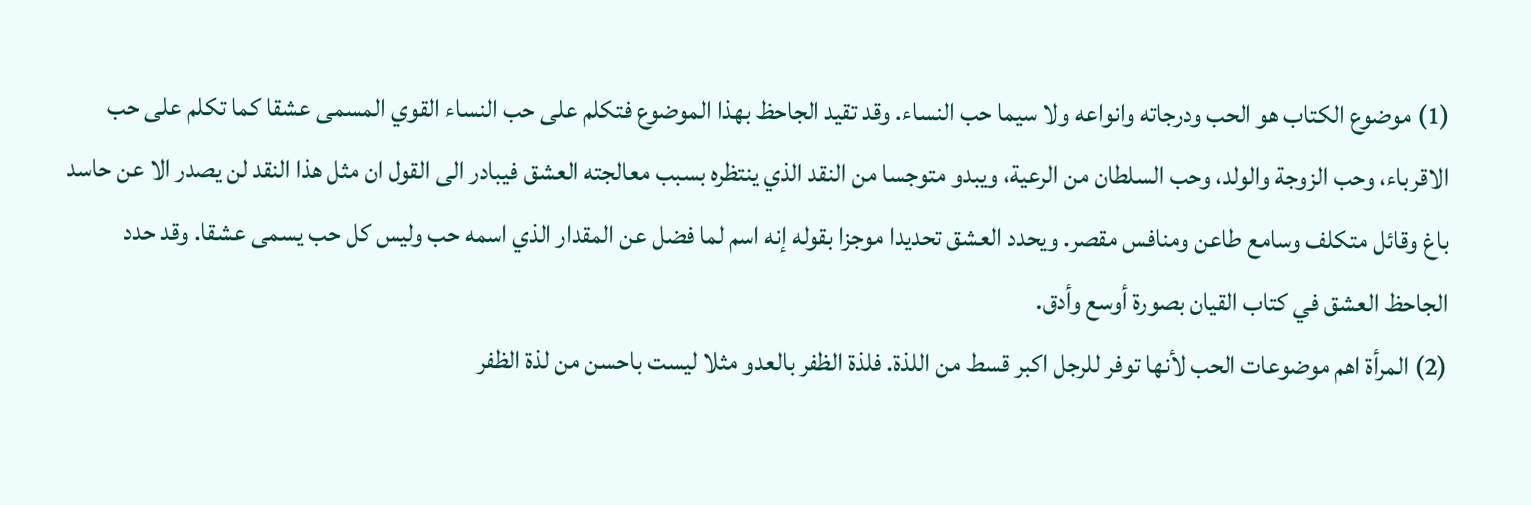(1) موضوع الكتاب هو الحب ودرجاته وانواعه ولا سيما حب النساء. وقد تقيد الجاحظ بهذا الموضوع فتكلم على حب النساء القوي المسمى عشقا كما تكلم على حب الاقرباء، وحب الزوجة والولد، وحب السلطان من الرعية، ويبدو متوجسا من النقد الذي ينتظره بسبب معالجته العشق فيبادر الى القول ان مثل هذا النقد لن يصدر الا عن حاسد باغ وقائل متكلف وسامع طاعن ومنافس مقصر. ويحدد العشق تحديدا موجزا بقوله إنه اسم لما فضل عن المقدار الذي اسمه حب وليس كل حب يسمى عشقا. وقد حدد الجاحظ العشق في كتاب القيان بصورة أوسع وأدق.
(2) المرأة اهم موضوعات الحب لأنها توفر للرجل اكبر قسط من اللذة. فلذة الظفر بالعدو مثلا ليست باحسن من لذة الظفر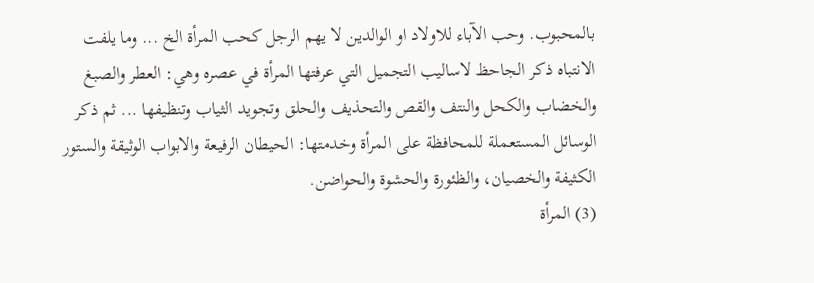بالمحبوب. وحب الآباء للاولاد او الوالدين لا يهم الرجل كحب المرأة الخ ... وما يلفت الانتباه ذكر الجاحظ لاساليب التجميل التي عرفتها المرأة في عصره وهي: العطر والصبغ والخضاب والكحل والنتف والقص والتحذيف والحلق وتجويد الثياب وتنظيفها ... ثم ذكر الوسائل المستعملة للمحافظة على المرأة وخدمتها: الحيطان الرفيعة والابواب الوثيقة والستور الكثيفة والخصيان، والظئورة والحشوة والحواضن.
(3) المرأة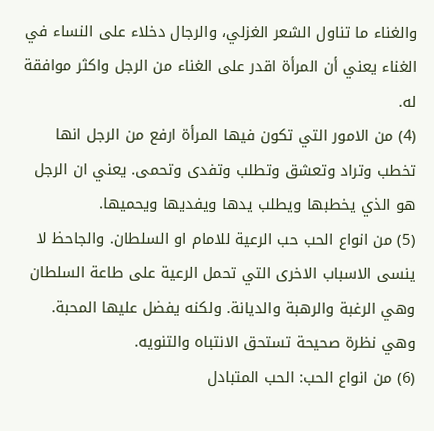والغناء ما تناول الشعر الغزلي، والرجال دخلاء على النساء في الغناء يعني أن المرأة اقدر على الغناء من الرجل واكثر موافقة له.
(4) من الامور التي تكون فيها المرأة ارفع من الرجل انها تخطب وتراد وتعشق وتطلب وتفدى وتحمى. يعني ان الرجل هو الذي يخطبها ويطلب يدها ويفديها ويحميها.
(5) من انواع الحب حب الرعية للامام او السلطان. والجاحظ لا ينسى الاسباب الاخرى التي تحمل الرعية على طاعة السلطان وهي الرغبة والرهبة والديانة. ولكنه يفضل عليها المحبة. وهي نظرة صحيحة تستحق الانتباه والتنويه.
(6) من انواع الحب: الحب المتبادل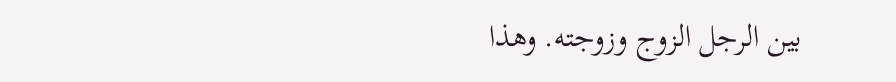بين الرجل الزوج وزوجته. وهذا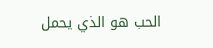الحب هو الذي يحمل